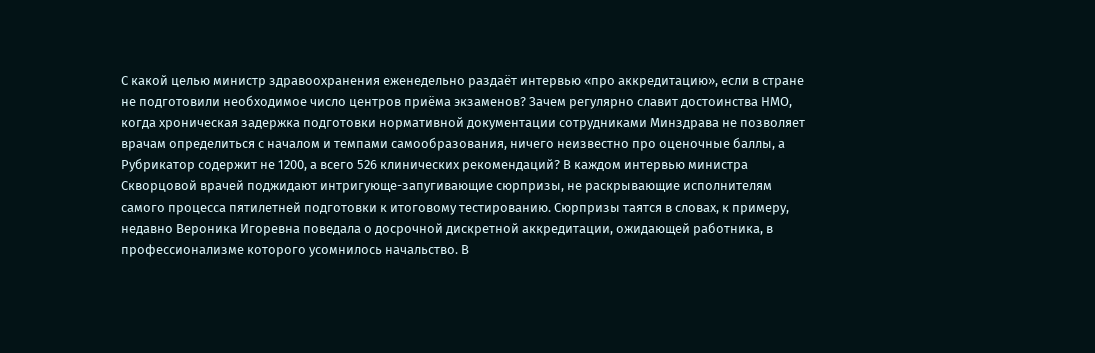С какой целью министр здравоохранения еженедельно раздаёт интервью «про аккредитацию», если в стране не подготовили необходимое число центров приёма экзаменов? Зачем регулярно славит достоинства НМО, когда хроническая задержка подготовки нормативной документации сотрудниками Минздрава не позволяет врачам определиться с началом и темпами самообразования, ничего неизвестно про оценочные баллы, а Рубрикатор содержит не 1200, а всего 526 клинических рекомендаций? В каждом интервью министра Скворцовой врачей поджидают интригующе-запугивающие сюрпризы, не раскрывающие исполнителям самого процесса пятилетней подготовки к итоговому тестированию. Сюрпризы таятся в словах, к примеру, недавно Вероника Игоревна поведала о досрочной дискретной аккредитации, ожидающей работника, в профессионализме которого усомнилось начальство. В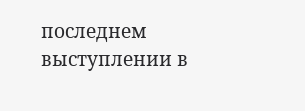последнем выступлении в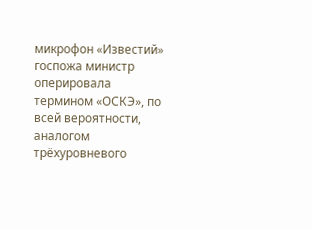микрофон «Известий» госпожа министр оперировала термином «ОСКЭ», по всей вероятности, аналогом трёхуровневого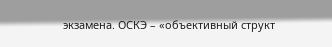экзамена. ОСКЭ – «объективный структ